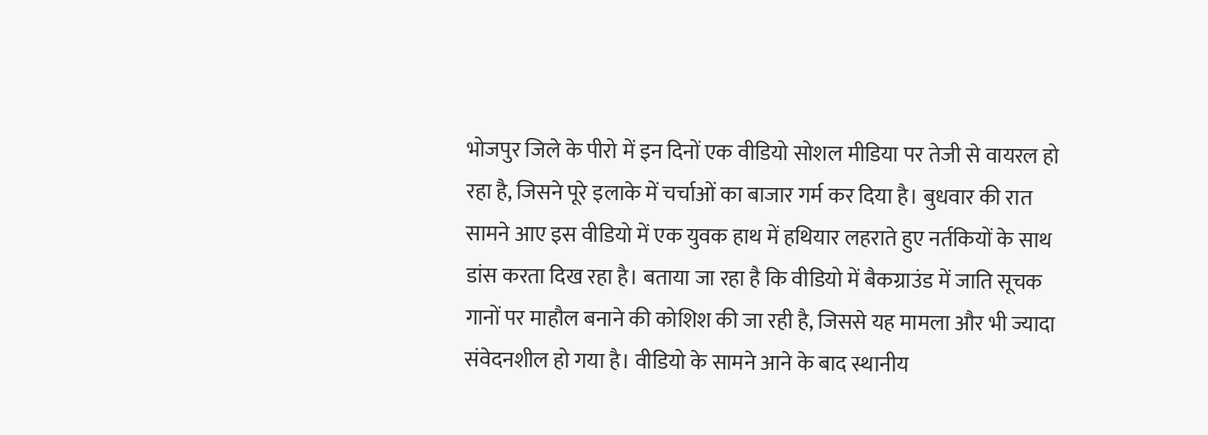भोजपुर जिले के पीरो में इन दिनों एक वीडियो सोशल मीडिया पर तेजी से वायरल हो रहा है, जिसने पूरे इलाके में चर्चाओं का बाजार गर्म कर दिया है। बुधवार की रात सामने आए इस वीडियो में एक युवक हाथ में हथियार लहराते हुए नर्तकियों के साथ डांस करता दिख रहा है। बताया जा रहा है कि वीडियो में बैकग्राउंड में जाति सूचक गानों पर माहौल बनाने की कोशिश की जा रही है, जिससे यह मामला और भी ज्यादा संवेदनशील हो गया है। वीडियो के सामने आने के बाद स्थानीय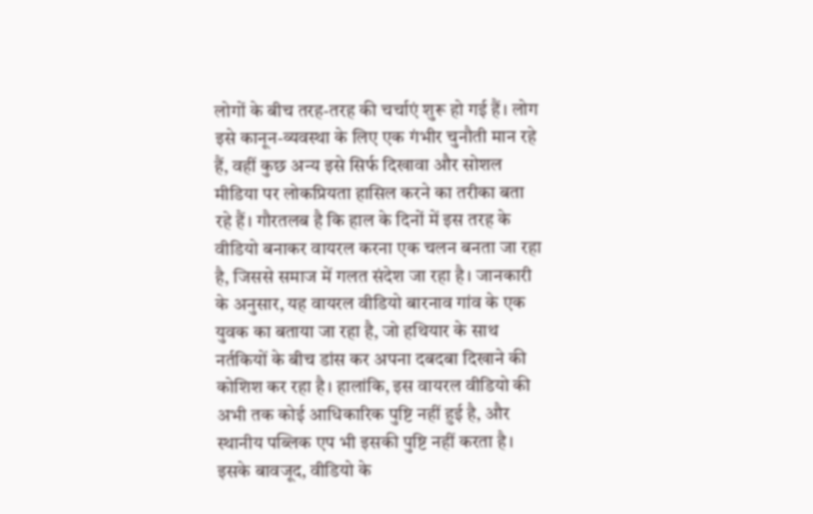लोगों के बीच तरह-तरह की चर्चाएं शुरू हो गई हैं। लोग इसे कानून-व्यवस्था के लिए एक गंभीर चुनौती मान रहे हैं, वहीं कुछ अन्य इसे सिर्फ दिखावा और सोशल मीडिया पर लोकप्रियता हासिल करने का तरीका बता रहे हैं। गौरतलब है कि हाल के दिनों में इस तरह के वीडियो बनाकर वायरल करना एक चलन बनता जा रहा है, जिससे समाज में गलत संदेश जा रहा है। जानकारी के अनुसार, यह वायरल वीडियो बारनाव गांव के एक युवक का बताया जा रहा है, जो हथियार के साथ नर्तकियों के बीच डांस कर अपना दबदबा दिखाने की कोशिश कर रहा है। हालांकि, इस वायरल वीडियो की अभी तक कोई आधिकारिक पुष्टि नहीं हुई है, और स्थानीय पब्लिक एप भी इसकी पुष्टि नहीं करता है। इसके बावजूद, वीडियो के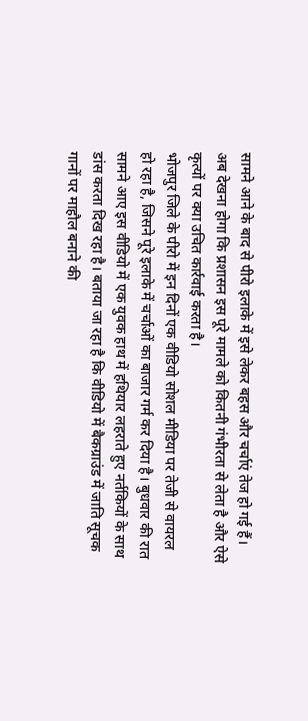सामने आने के बाद से पीरो इलाके में इसे लेकर बहस और चर्चाएं तेज हो गई हैं। अब देखना होगा कि प्रशासन इस पूरे मामले को कितनी गंभीरता से लेता है और ऐसे कृत्यों पर क्या उचित कार्रवाई करता है।
भोजपुर जिले के पीरो में इन दिनों एक वीडियो सोशल मीडिया पर तेजी से वायरल हो रहा है, जिसने पूरे इलाके में चर्चाओं का बाजार गर्म कर दिया है। बुधवार की रात सामने आए इस वीडियो में एक युवक हाथ में हथियार लहराते हुए नर्तकियों के साथ डांस करता दिख रहा है। बताया जा रहा है कि वीडियो में बैकग्राउंड में जाति सूचक गानों पर माहौल बनाने की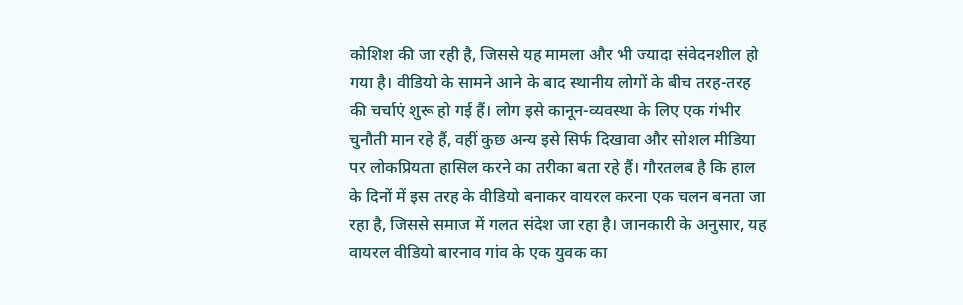कोशिश की जा रही है, जिससे यह मामला और भी ज्यादा संवेदनशील हो गया है। वीडियो के सामने आने के बाद स्थानीय लोगों के बीच तरह-तरह की चर्चाएं शुरू हो गई हैं। लोग इसे कानून-व्यवस्था के लिए एक गंभीर चुनौती मान रहे हैं, वहीं कुछ अन्य इसे सिर्फ दिखावा और सोशल मीडिया पर लोकप्रियता हासिल करने का तरीका बता रहे हैं। गौरतलब है कि हाल के दिनों में इस तरह के वीडियो बनाकर वायरल करना एक चलन बनता जा रहा है, जिससे समाज में गलत संदेश जा रहा है। जानकारी के अनुसार, यह वायरल वीडियो बारनाव गांव के एक युवक का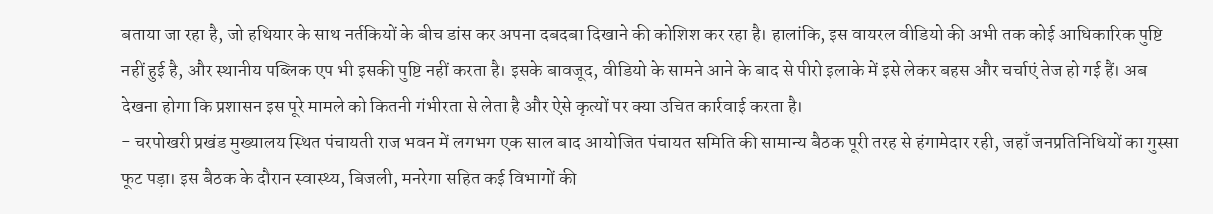बताया जा रहा है, जो हथियार के साथ नर्तकियों के बीच डांस कर अपना दबदबा दिखाने की कोशिश कर रहा है। हालांकि, इस वायरल वीडियो की अभी तक कोई आधिकारिक पुष्टि नहीं हुई है, और स्थानीय पब्लिक एप भी इसकी पुष्टि नहीं करता है। इसके बावजूद, वीडियो के सामने आने के बाद से पीरो इलाके में इसे लेकर बहस और चर्चाएं तेज हो गई हैं। अब देखना होगा कि प्रशासन इस पूरे मामले को कितनी गंभीरता से लेता है और ऐसे कृत्यों पर क्या उचित कार्रवाई करता है।
- चरपोखरी प्रखंड मुख्यालय स्थित पंचायती राज भवन में लगभग एक साल बाद आयोजित पंचायत समिति की सामान्य बैठक पूरी तरह से हंगामेदार रही, जहाँ जनप्रतिनिधियों का गुस्सा फूट पड़ा। इस बैठक के दौरान स्वास्थ्य, बिजली, मनरेगा सहित कई विभागों की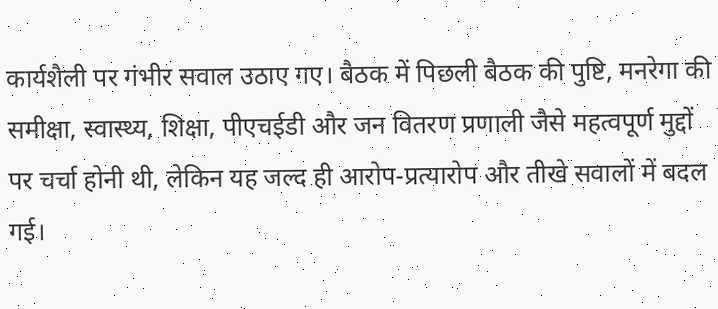कार्यशैली पर गंभीर सवाल उठाए गए। बैठक में पिछली बैठक की पुष्टि, मनरेगा की समीक्षा, स्वास्थ्य, शिक्षा, पीएचईडी और जन वितरण प्रणाली जैसे महत्वपूर्ण मुद्दों पर चर्चा होनी थी, लेकिन यह जल्द ही आरोप-प्रत्यारोप और तीखे सवालों में बदल गई।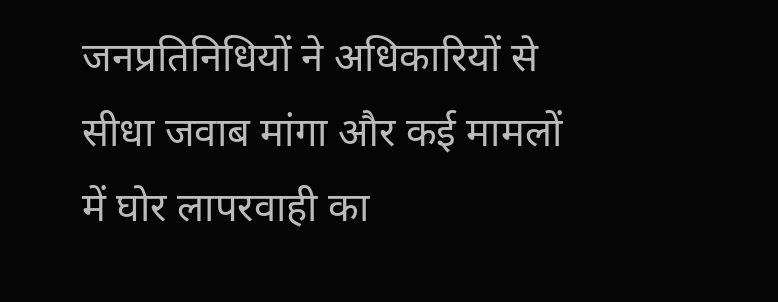जनप्रतिनिधियों ने अधिकारियों से सीधा जवाब मांगा और कई मामलों में घोर लापरवाही का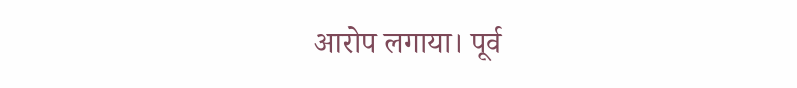आरोप लगाया। पूर्व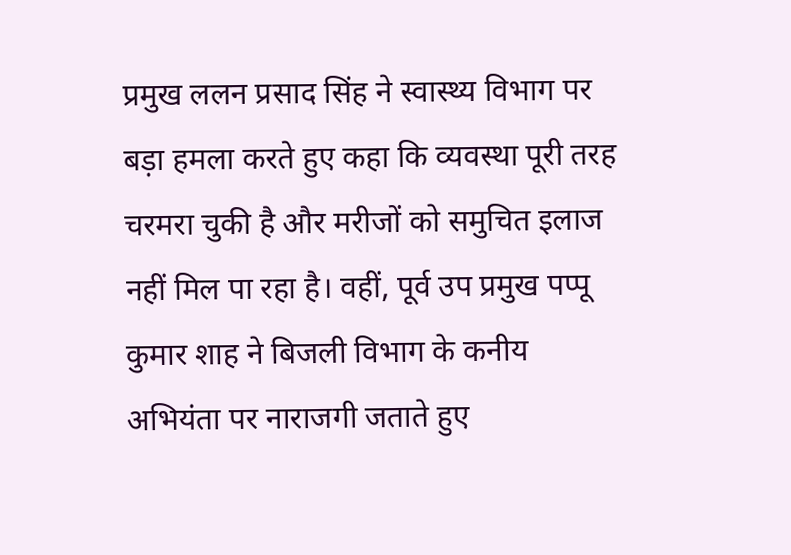प्रमुख ललन प्रसाद सिंह ने स्वास्थ्य विभाग पर बड़ा हमला करते हुए कहा कि व्यवस्था पूरी तरह चरमरा चुकी है और मरीजों को समुचित इलाज नहीं मिल पा रहा है। वहीं, पूर्व उप प्रमुख पप्पू कुमार शाह ने बिजली विभाग के कनीय अभियंता पर नाराजगी जताते हुए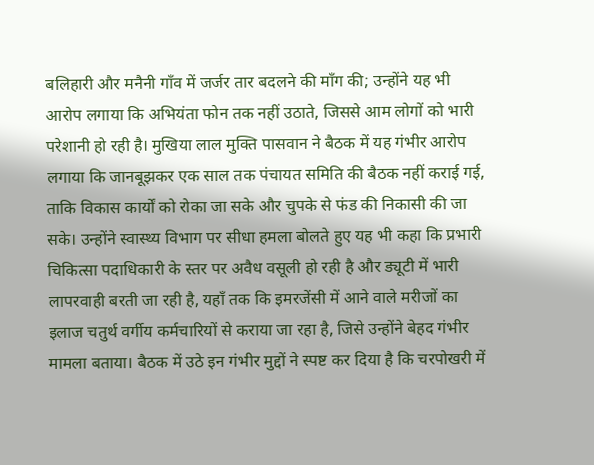बलिहारी और मनैनी गाँव में जर्जर तार बदलने की माँग की; उन्होंने यह भी आरोप लगाया कि अभियंता फोन तक नहीं उठाते, जिससे आम लोगों को भारी परेशानी हो रही है। मुखिया लाल मुक्ति पासवान ने बैठक में यह गंभीर आरोप लगाया कि जानबूझकर एक साल तक पंचायत समिति की बैठक नहीं कराई गई, ताकि विकास कार्यों को रोका जा सके और चुपके से फंड की निकासी की जा सके। उन्होंने स्वास्थ्य विभाग पर सीधा हमला बोलते हुए यह भी कहा कि प्रभारी चिकित्सा पदाधिकारी के स्तर पर अवैध वसूली हो रही है और ड्यूटी में भारी लापरवाही बरती जा रही है, यहाँ तक कि इमरजेंसी में आने वाले मरीजों का इलाज चतुर्थ वर्गीय कर्मचारियों से कराया जा रहा है, जिसे उन्होंने बेहद गंभीर मामला बताया। बैठक में उठे इन गंभीर मुद्दों ने स्पष्ट कर दिया है कि चरपोखरी में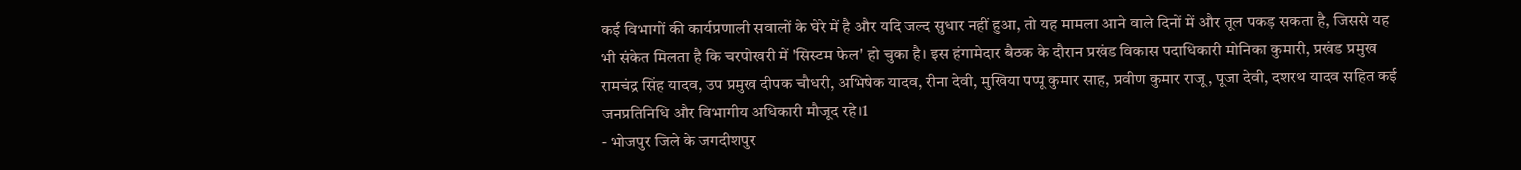कई विभागों की कार्यप्रणाली सवालों के घेरे में है और यदि जल्द सुधार नहीं हुआ, तो यह मामला आने वाले दिनों में और तूल पकड़ सकता है, जिससे यह भी संकेत मिलता है कि चरपोखरी में 'सिस्टम फेल' हो चुका है। इस हंगामेदार बैठक के दौरान प्रखंड विकास पदाधिकारी मोनिका कुमारी, प्रखंड प्रमुख रामचंद्र सिंह यादव, उप प्रमुख दीपक चौधरी, अभिषेक यादव, रीना देवी, मुखिया पप्पू कुमार साह, प्रवीण कुमार राजू, पूजा देवी, दशरथ यादव सहित कई जनप्रतिनिधि और विभागीय अधिकारी मौजूद रहे।1
- भोजपुर जिले के जगदीशपुर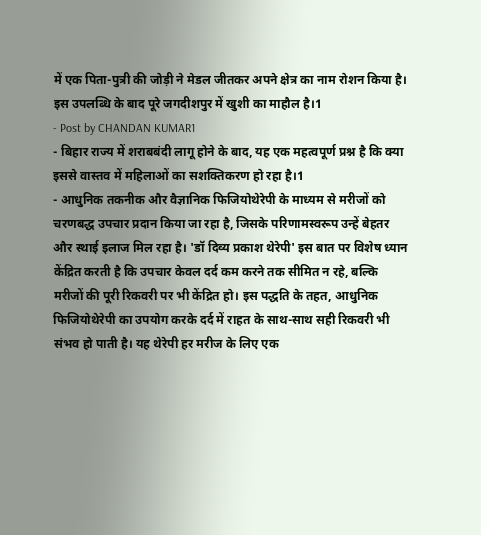में एक पिता-पुत्री की जोड़ी ने मेडल जीतकर अपने क्षेत्र का नाम रोशन किया है। इस उपलब्धि के बाद पूरे जगदीशपुर में खुशी का माहौल है।1
- Post by CHANDAN KUMAR1
- बिहार राज्य में शराबबंदी लागू होने के बाद, यह एक महत्वपूर्ण प्रश्न है कि क्या इससे वास्तव में महिलाओं का सशक्तिकरण हो रहा है।1
- आधुनिक तकनीक और वैज्ञानिक फिजियोथेरेपी के माध्यम से मरीजों को चरणबद्ध उपचार प्रदान किया जा रहा है, जिसके परिणामस्वरूप उन्हें बेहतर और स्थाई इलाज मिल रहा है। 'डॉ दिव्य प्रकाश थेरेपी' इस बात पर विशेष ध्यान केंद्रित करती है कि उपचार केवल दर्द कम करने तक सीमित न रहे, बल्कि मरीजों की पूरी रिकवरी पर भी केंद्रित हो। इस पद्धति के तहत, आधुनिक फिजियोथेरेपी का उपयोग करके दर्द में राहत के साथ-साथ सही रिकवरी भी संभव हो पाती है। यह थेरेपी हर मरीज के लिए एक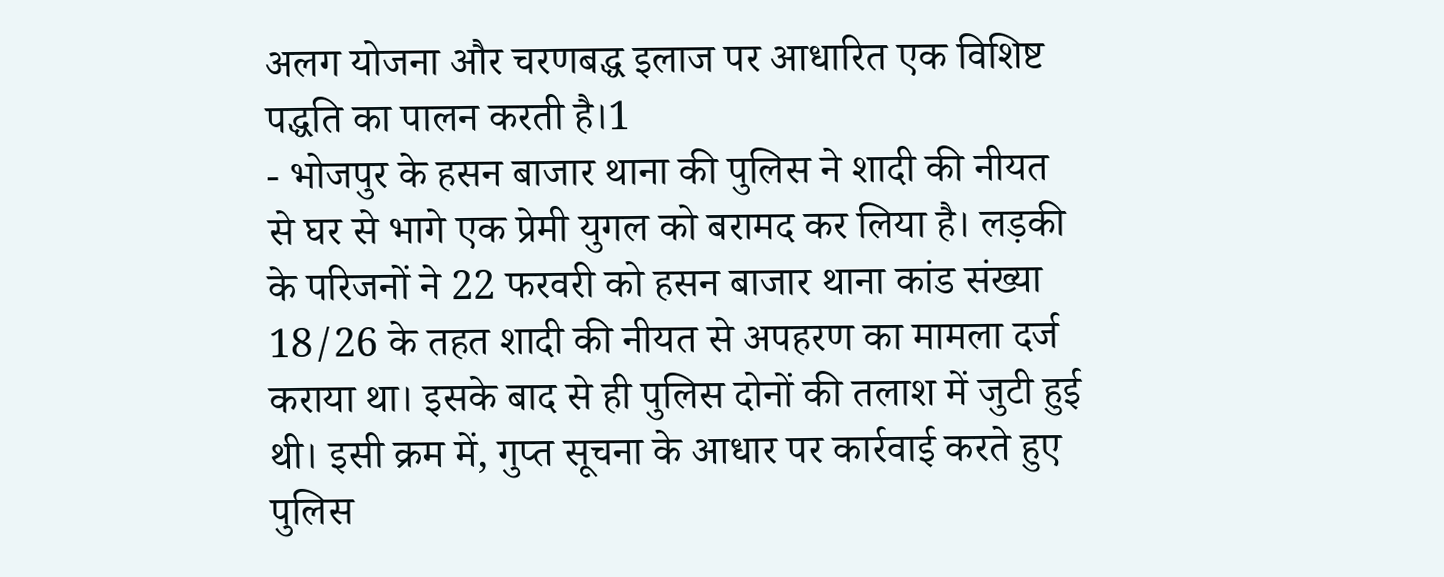अलग योजना और चरणबद्ध इलाज पर आधारित एक विशिष्ट पद्धति का पालन करती है।1
- भोजपुर के हसन बाजार थाना की पुलिस ने शादी की नीयत से घर से भागे एक प्रेमी युगल को बरामद कर लिया है। लड़की के परिजनों ने 22 फरवरी को हसन बाजार थाना कांड संख्या 18/26 के तहत शादी की नीयत से अपहरण का मामला दर्ज कराया था। इसके बाद से ही पुलिस दोनों की तलाश में जुटी हुई थी। इसी क्रम में, गुप्त सूचना के आधार पर कार्रवाई करते हुए पुलिस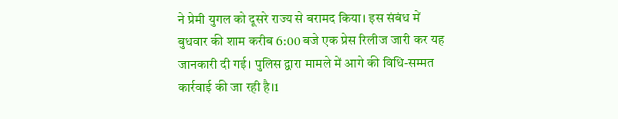ने प्रेमी युगल को दूसरे राज्य से बरामद किया। इस संबंध में बुधवार की शाम करीब 6:00 बजे एक प्रेस रिलीज जारी कर यह जानकारी दी गई। पुलिस द्वारा मामले में आगे की विधि-सम्मत कार्रवाई की जा रही है।1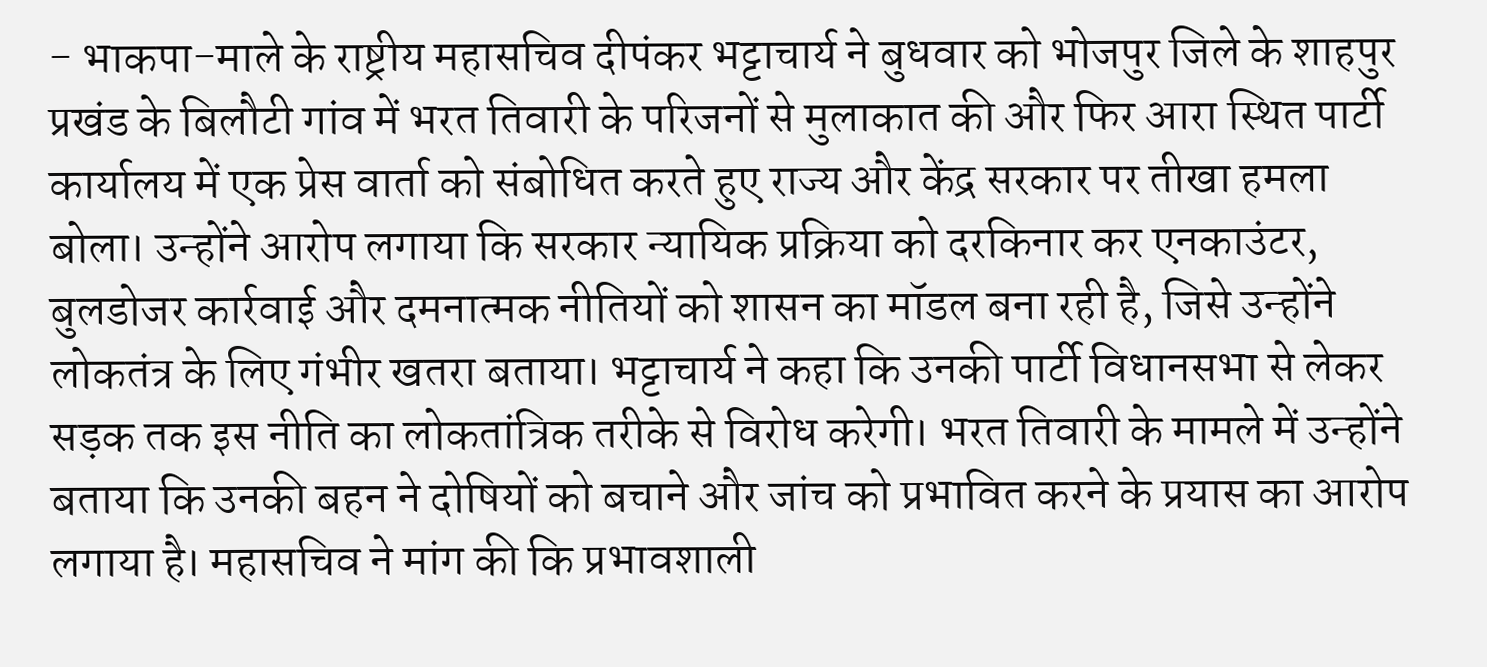- भाकपा-माले के राष्ट्रीय महासचिव दीपंकर भट्टाचार्य ने बुधवार को भोजपुर जिले के शाहपुर प्रखंड के बिलौटी गांव में भरत तिवारी के परिजनों से मुलाकात की और फिर आरा स्थित पार्टी कार्यालय में एक प्रेस वार्ता को संबोधित करते हुए राज्य और केंद्र सरकार पर तीखा हमला बोला। उन्होंने आरोप लगाया कि सरकार न्यायिक प्रक्रिया को दरकिनार कर एनकाउंटर, बुलडोजर कार्रवाई और दमनात्मक नीतियों को शासन का मॉडल बना रही है, जिसे उन्होंने लोकतंत्र के लिए गंभीर खतरा बताया। भट्टाचार्य ने कहा कि उनकी पार्टी विधानसभा से लेकर सड़क तक इस नीति का लोकतांत्रिक तरीके से विरोध करेगी। भरत तिवारी के मामले में उन्होंने बताया कि उनकी बहन ने दोषियों को बचाने और जांच को प्रभावित करने के प्रयास का आरोप लगाया है। महासचिव ने मांग की कि प्रभावशाली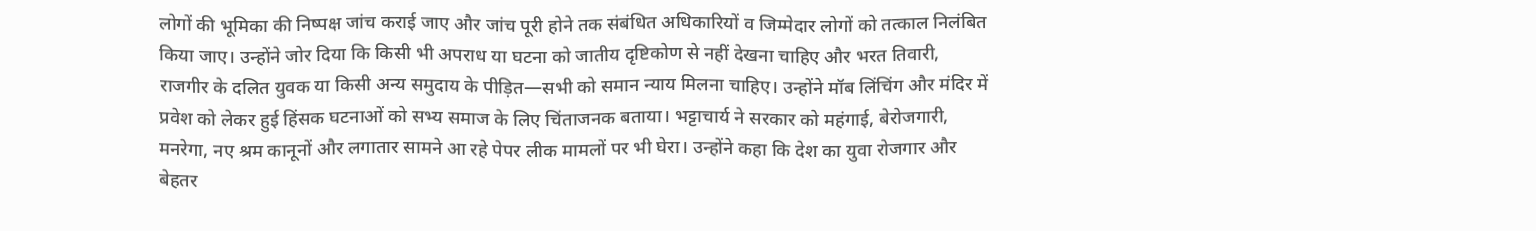लोगों की भूमिका की निष्पक्ष जांच कराई जाए और जांच पूरी होने तक संबंधित अधिकारियों व जिम्मेदार लोगों को तत्काल निलंबित किया जाए। उन्होंने जोर दिया कि किसी भी अपराध या घटना को जातीय दृष्टिकोण से नहीं देखना चाहिए और भरत तिवारी, राजगीर के दलित युवक या किसी अन्य समुदाय के पीड़ित—सभी को समान न्याय मिलना चाहिए। उन्होंने मॉब लिंचिंग और मंदिर में प्रवेश को लेकर हुई हिंसक घटनाओं को सभ्य समाज के लिए चिंताजनक बताया। भट्टाचार्य ने सरकार को महंगाई, बेरोजगारी, मनरेगा, नए श्रम कानूनों और लगातार सामने आ रहे पेपर लीक मामलों पर भी घेरा। उन्होंने कहा कि देश का युवा रोजगार और बेहतर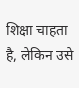शिक्षा चाहता है, लेकिन उसे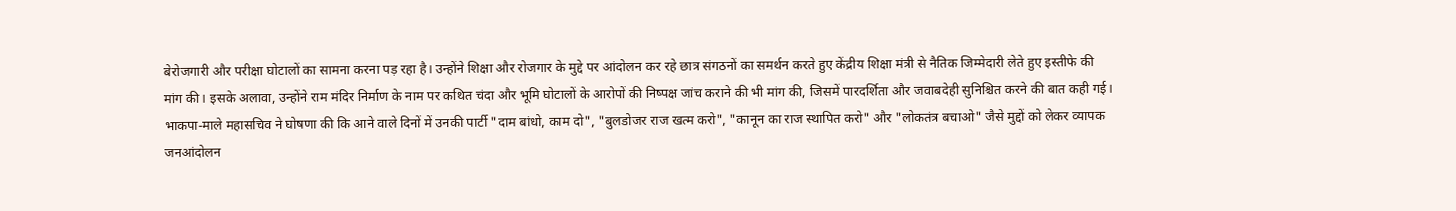बेरोजगारी और परीक्षा घोटालों का सामना करना पड़ रहा है। उन्होंने शिक्षा और रोजगार के मुद्दे पर आंदोलन कर रहे छात्र संगठनों का समर्थन करते हुए केंद्रीय शिक्षा मंत्री से नैतिक जिम्मेदारी लेते हुए इस्तीफे की मांग की। इसके अलावा, उन्होंने राम मंदिर निर्माण के नाम पर कथित चंदा और भूमि घोटालों के आरोपों की निष्पक्ष जांच कराने की भी मांग की, जिसमें पारदर्शिता और जवाबदेही सुनिश्चित करने की बात कही गई। भाकपा-माले महासचिव ने घोषणा की कि आने वाले दिनों में उनकी पार्टी "दाम बांधो, काम दो", "बुलडोजर राज खत्म करो", "कानून का राज स्थापित करो" और "लोकतंत्र बचाओ" जैसे मुद्दों को लेकर व्यापक जनआंदोलन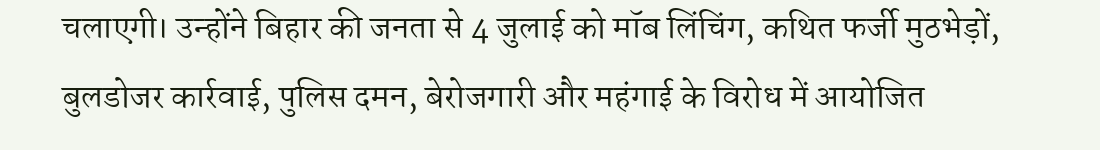चलाएगी। उन्होंने बिहार की जनता से 4 जुलाई को मॉब लिंचिंग, कथित फर्जी मुठभेड़ों, बुलडोजर कार्रवाई, पुलिस दमन, बेरोजगारी और महंगाई के विरोध में आयोजित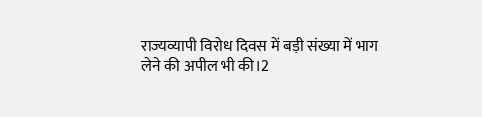राज्यव्यापी विरोध दिवस में बड़ी संख्या में भाग लेने की अपील भी की।2